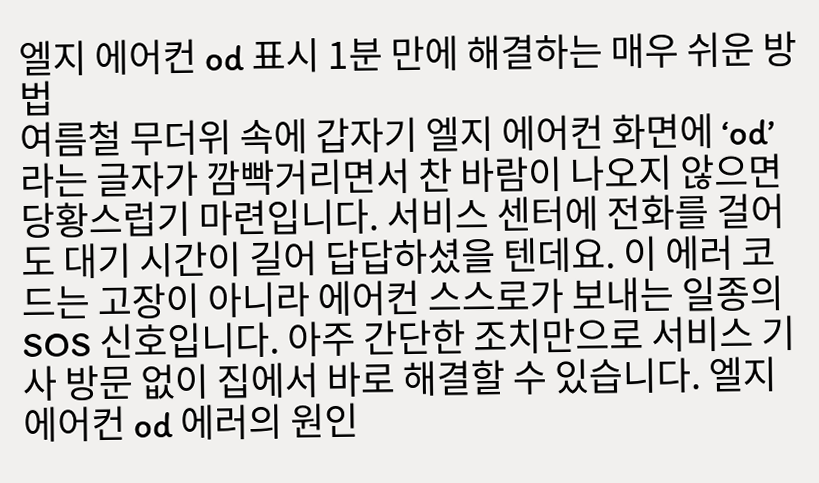엘지 에어컨 od 표시 1분 만에 해결하는 매우 쉬운 방법
여름철 무더위 속에 갑자기 엘지 에어컨 화면에 ‘od’라는 글자가 깜빡거리면서 찬 바람이 나오지 않으면 당황스럽기 마련입니다. 서비스 센터에 전화를 걸어도 대기 시간이 길어 답답하셨을 텐데요. 이 에러 코드는 고장이 아니라 에어컨 스스로가 보내는 일종의 SOS 신호입니다. 아주 간단한 조치만으로 서비스 기사 방문 없이 집에서 바로 해결할 수 있습니다. 엘지 에어컨 od 에러의 원인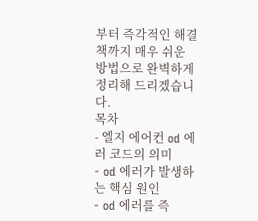부터 즉각적인 해결책까지 매우 쉬운 방법으로 완벽하게 정리해 드리겠습니다.
목차
- 엘지 에어컨 od 에러 코드의 의미
- od 에러가 발생하는 핵심 원인
- od 에러를 즉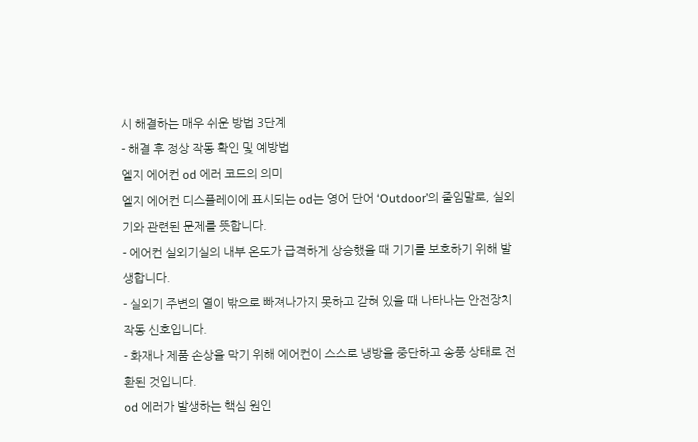시 해결하는 매우 쉬운 방법 3단계
- 해결 후 정상 작동 확인 및 예방법
엘지 에어컨 od 에러 코드의 의미
엘지 에어컨 디스플레이에 표시되는 od는 영어 단어 ‘Outdoor’의 줄임말로, 실외기와 관련된 문제를 뜻합니다.
- 에어컨 실외기실의 내부 온도가 급격하게 상승했을 때 기기를 보호하기 위해 발생합니다.
- 실외기 주변의 열이 밖으로 빠져나가지 못하고 갇혀 있을 때 나타나는 안전장치 작동 신호입니다.
- 화재나 제품 손상을 막기 위해 에어컨이 스스로 냉방을 중단하고 송풍 상태로 전환된 것입니다.
od 에러가 발생하는 핵심 원인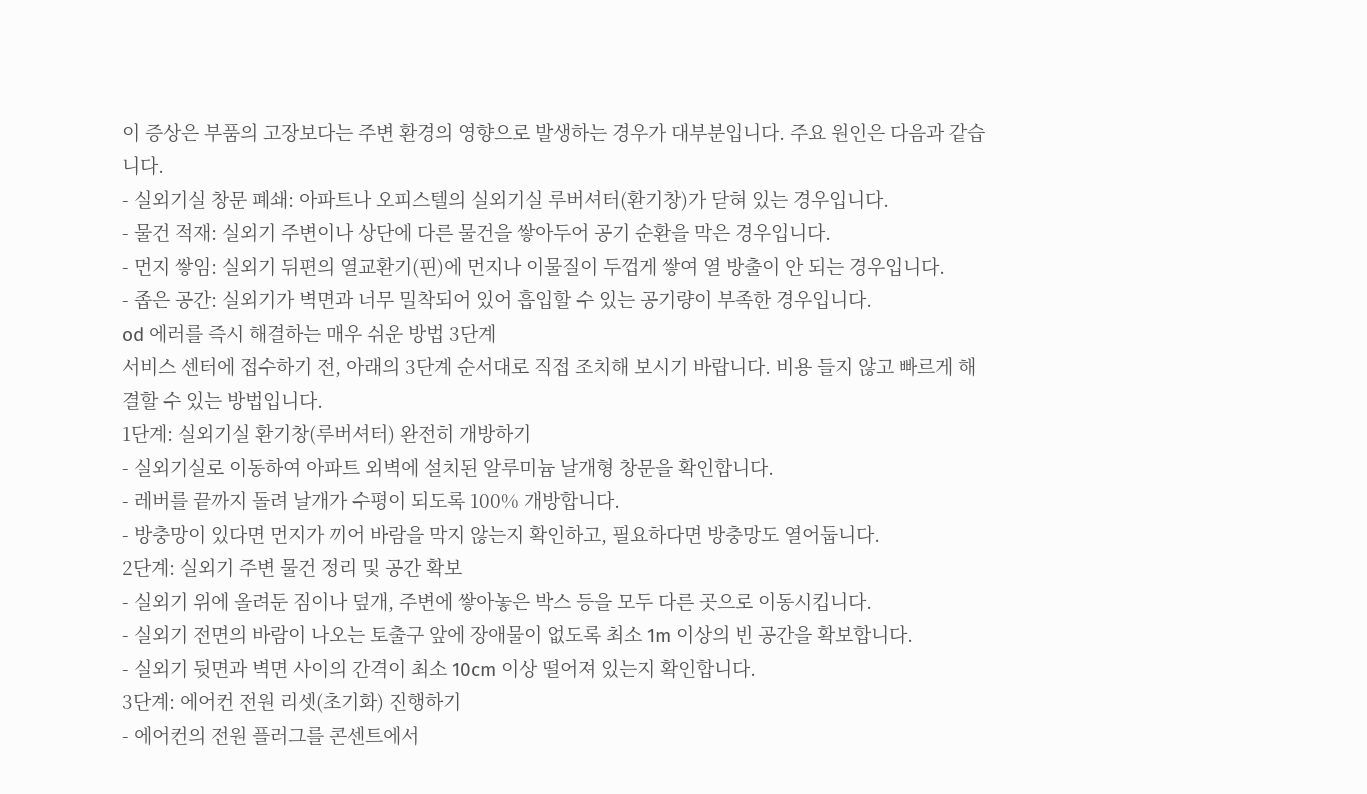이 증상은 부품의 고장보다는 주변 환경의 영향으로 발생하는 경우가 대부분입니다. 주요 원인은 다음과 같습니다.
- 실외기실 창문 폐쇄: 아파트나 오피스텔의 실외기실 루버셔터(환기창)가 닫혀 있는 경우입니다.
- 물건 적재: 실외기 주변이나 상단에 다른 물건을 쌓아두어 공기 순환을 막은 경우입니다.
- 먼지 쌓임: 실외기 뒤편의 열교환기(핀)에 먼지나 이물질이 두껍게 쌓여 열 방출이 안 되는 경우입니다.
- 좁은 공간: 실외기가 벽면과 너무 밀착되어 있어 흡입할 수 있는 공기량이 부족한 경우입니다.
od 에러를 즉시 해결하는 매우 쉬운 방법 3단계
서비스 센터에 접수하기 전, 아래의 3단계 순서대로 직접 조치해 보시기 바랍니다. 비용 들지 않고 빠르게 해결할 수 있는 방법입니다.
1단계: 실외기실 환기창(루버셔터) 완전히 개방하기
- 실외기실로 이동하여 아파트 외벽에 설치된 알루미늄 날개형 창문을 확인합니다.
- 레버를 끝까지 돌려 날개가 수평이 되도록 100% 개방합니다.
- 방충망이 있다면 먼지가 끼어 바람을 막지 않는지 확인하고, 필요하다면 방충망도 열어둡니다.
2단계: 실외기 주변 물건 정리 및 공간 확보
- 실외기 위에 올려둔 짐이나 덮개, 주변에 쌓아놓은 박스 등을 모두 다른 곳으로 이동시킵니다.
- 실외기 전면의 바람이 나오는 토출구 앞에 장애물이 없도록 최소 1m 이상의 빈 공간을 확보합니다.
- 실외기 뒷면과 벽면 사이의 간격이 최소 10cm 이상 떨어져 있는지 확인합니다.
3단계: 에어컨 전원 리셋(초기화) 진행하기
- 에어컨의 전원 플러그를 콘센트에서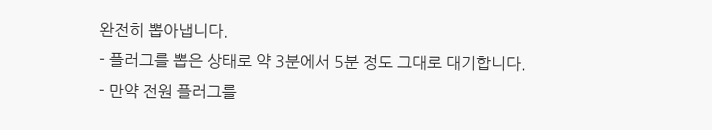완전히 뽑아냅니다.
- 플러그를 뽑은 상태로 약 3분에서 5분 정도 그대로 대기합니다.
- 만약 전원 플러그를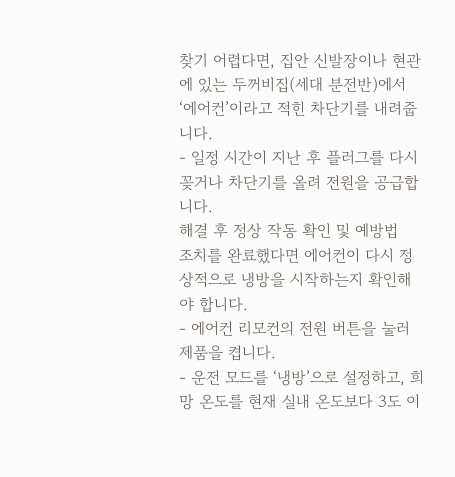찾기 어렵다면, 집안 신발장이나 현관에 있는 두꺼비집(세대 분전반)에서 ‘에어컨’이라고 적힌 차단기를 내려줍니다.
- 일정 시간이 지난 후 플러그를 다시 꽂거나 차단기를 올려 전원을 공급합니다.
해결 후 정상 작동 확인 및 예방법
조치를 완료했다면 에어컨이 다시 정상적으로 냉방을 시작하는지 확인해야 합니다.
- 에어컨 리모컨의 전원 버튼을 눌러 제품을 켭니다.
- 운전 모드를 ‘냉방’으로 설정하고, 희망 온도를 현재 실내 온도보다 3도 이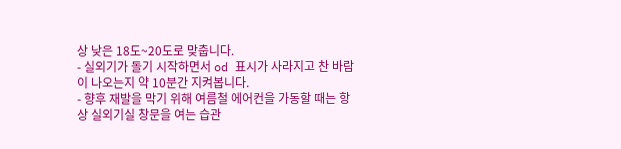상 낮은 18도~20도로 맞춥니다.
- 실외기가 돌기 시작하면서 od 표시가 사라지고 찬 바람이 나오는지 약 10분간 지켜봅니다.
- 향후 재발을 막기 위해 여름철 에어컨을 가동할 때는 항상 실외기실 창문을 여는 습관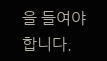을 들여야 합니다.